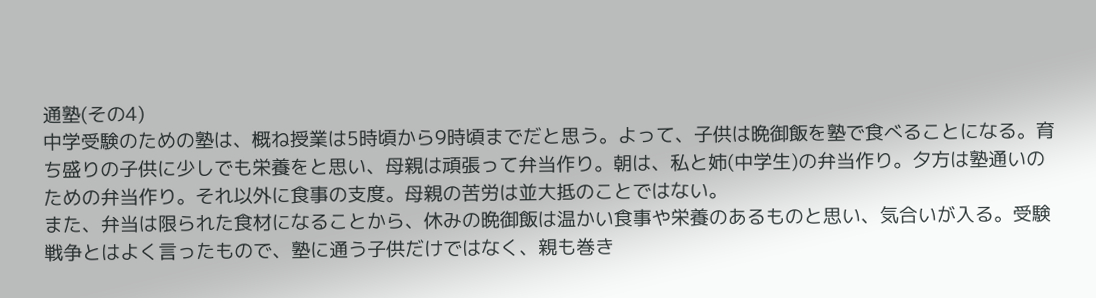通塾(その4)
中学受験のための塾は、概ね授業は5時頃から9時頃までだと思う。よって、子供は晩御飯を塾で食べることになる。育ち盛りの子供に少しでも栄養をと思い、母親は頑張って弁当作り。朝は、私と姉(中学生)の弁当作り。夕方は塾通いのための弁当作り。それ以外に食事の支度。母親の苦労は並大抵のことではない。
また、弁当は限られた食材になることから、休みの晩御飯は温かい食事や栄養のあるものと思い、気合いが入る。受験戦争とはよく言ったもので、塾に通う子供だけではなく、親も巻き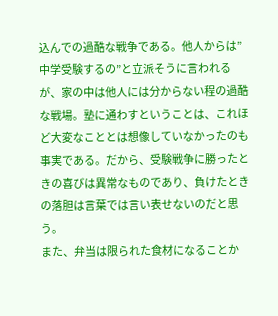込んでの過酷な戦争である。他人からは”中学受験するの”と立派そうに言われるが、家の中は他人には分からない程の過酷な戦場。塾に通わすということは、これほど大変なこととは想像していなかったのも事実である。だから、受験戦争に勝ったときの喜びは異常なものであり、負けたときの落胆は言葉では言い表せないのだと思う。
また、弁当は限られた食材になることか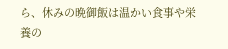ら、休みの晩御飯は温かい食事や栄養の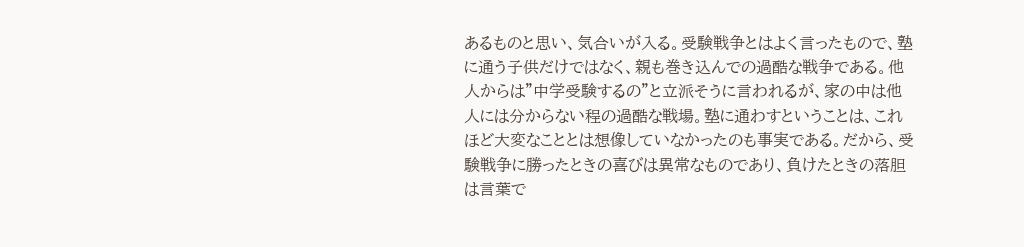あるものと思い、気合いが入る。受験戦争とはよく言ったもので、塾に通う子供だけではなく、親も巻き込んでの過酷な戦争である。他人からは”中学受験するの”と立派そうに言われるが、家の中は他人には分からない程の過酷な戦場。塾に通わすということは、これほど大変なこととは想像していなかったのも事実である。だから、受験戦争に勝ったときの喜びは異常なものであり、負けたときの落胆は言葉で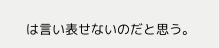は言い表せないのだと思う。